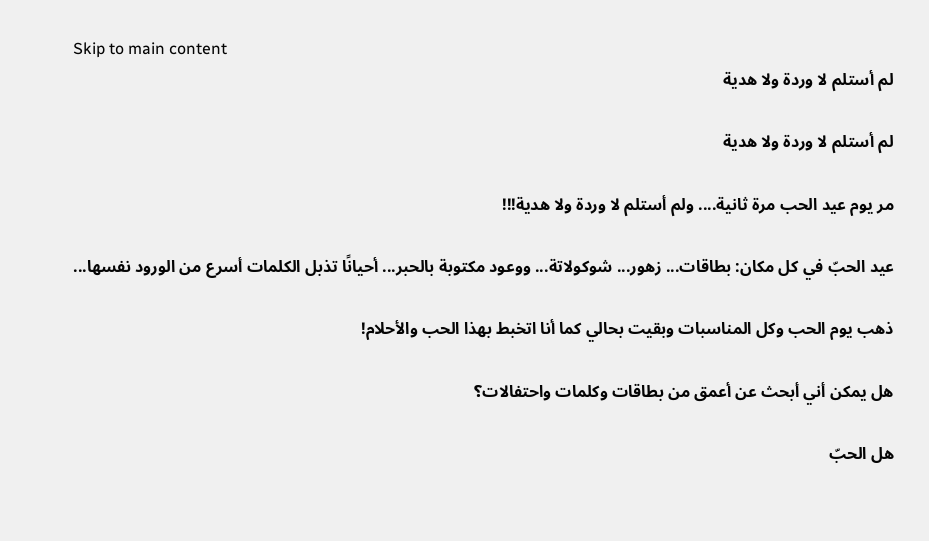Skip to main content
لم أستلم لا وردة ولا هدية

لم أستلم لا وردة ولا هدية

مر يوم عيد الحب مرة ثانية.... ولم أستلم لا وردة ولا هدية!!!

عيد الحبّ في كل مكان: بطاقات... زهور... شوكولاتة... ووعود مكتوبة بالحبر... أحيانًا تذبل الكلمات أسرع من الورود نفسها...

ذهب يوم الحب وكل المناسبات وبقيت بحالي كما أنا اتخبط بهذا الحب والأحلام!

هل يمكن أني أبحث عن أعمق من بطاقات وكلمات واحتفالات؟

هل الحبّ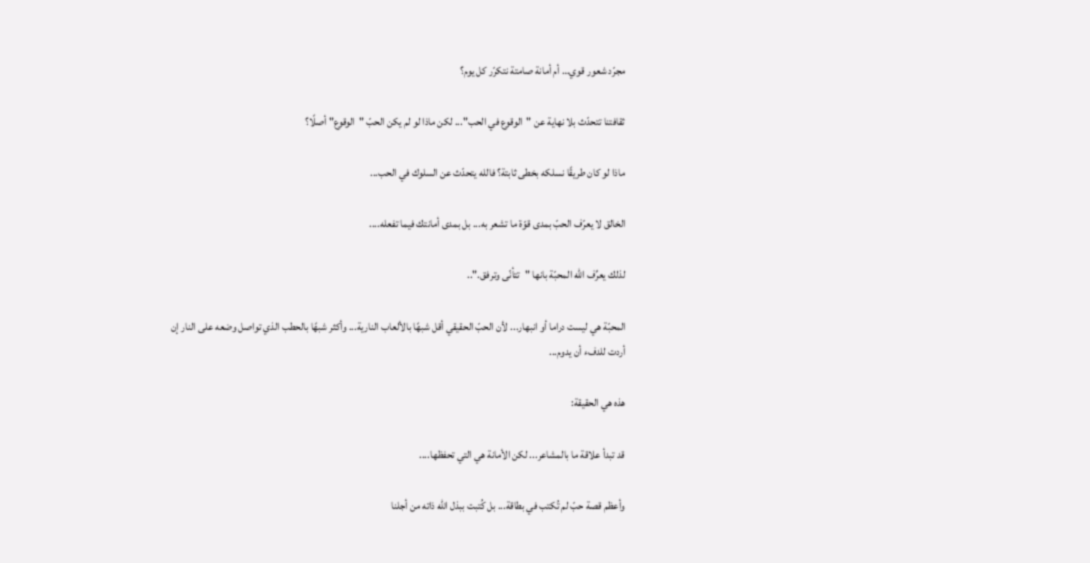مجرّد شعور قوي… أم أمانة صامتة نتكرّر كل يوم؟

ثقافتنا تتحدّث بلا نهاية عن "الوقوع في الحب"... لكن ماذا لو لم يكن الحبّ "الوقوع" أصلًا؟

ماذا لو كان طريقًا نسلكه بخطى ثابتة؟ فالله يتحدّث عن السلوك في الحب...

الخالق لا يعرّف الحبّ بمدى قوّة ما تشعر به... بل بمدى أمانتك فيما تفعله....

لذلك يعرِّف الله المحبّة بانها "تتأنّى وترفق."..

المحبّة هي ليست دراما أو انبهار... لأن الحبّ الحقيقي أقل شبهًا بالألعاب النارية... وأكثر شبهًا بالحطب الذي تواصل وضعه على النار إن أردت للدفء أن يدوم...

هذه هي الحقيقة:

قد تبدأ علاقة ما بالمشاعر... لكن الأمانة هي التي تحفظها....

وأعظم قصة حبّ لم تُكتب في بطاقة... بل كُتبت ببذل الله ذاته من أجلنا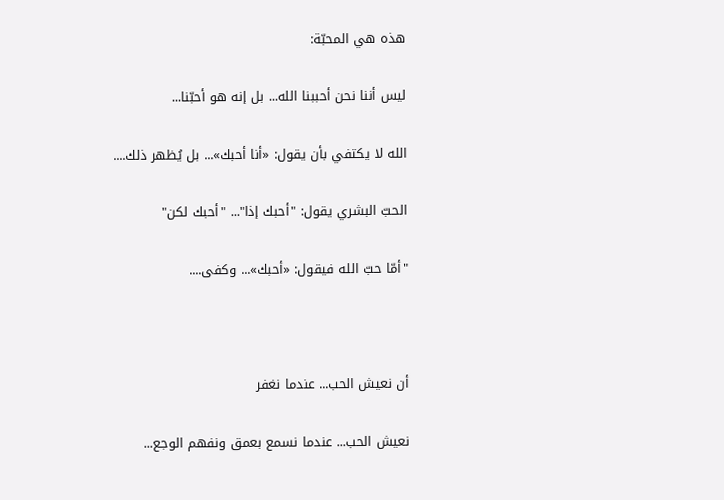هذه هي المحبّة:

ليس أننا نحن أحببنا الله... بل إنه هو أحبّنا...

الله لا يكتفي بأن يقول: «أنا أحبك»... بل يُظهر ذلك....

الحبّ البشري يقول: "أحبك إذا"... "أحبك لكن"

"أمّا حبّ الله فيقول: «أحبك»... وكفى....



أن نعيش الحب... عندما نغفر

نعيش الحب... عندما نسمع بعمق ونفهم الوجع...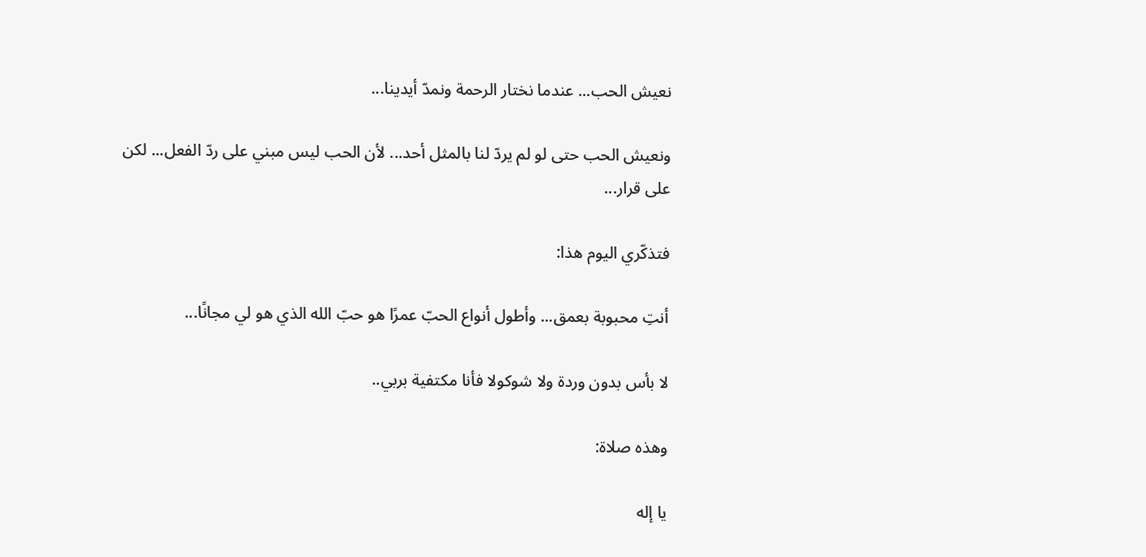نعيش الحب... عندما نختار الرحمة ونمدّ أيدينا...

ونعيش الحب حتى لو لم يردّ لنا بالمثل أحد... لأن الحب ليس مبني على ردّ الفعل... لكن على قرار...

فتذكّري اليوم هذا:

أنتِ محبوبة بعمق... وأطول أنواع الحبّ عمرًا هو حبّ الله الذي هو لي مجانًا...

لا بأس بدون وردة ولا شوكولا فأنا مكتفية بربي..

وهذه صلاة:

يا إله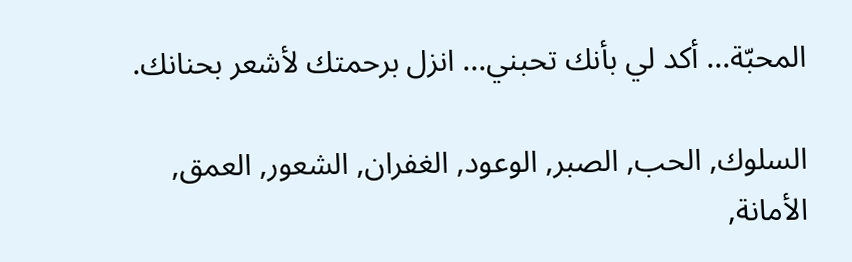المحبّة... أكد لي بأنك تحبني... انزل برحمتك لأشعر بحنانك.

السلوك, الحب, الصبر, الوعود, الغفران, الشعور, العمق, الأمانة,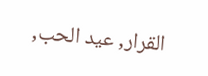القرار, عيد الحب,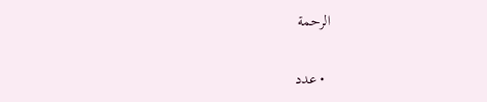الرحمة

  • عدد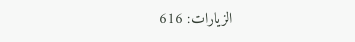الزيارات: 616